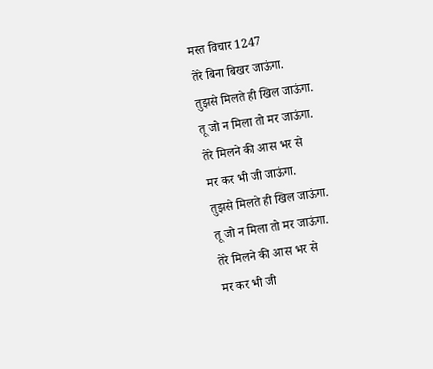मस्त विचार 1247
तेरे बिना बिखर जाऊंगा.
तुझसे मिलते ही खिल जाऊंगा.
तू जो न मिला तो मर जाऊंगा.
तेरे मिलने की आस भर से
मर कर भी जी जाऊंगा.
तुझसे मिलते ही खिल जाऊंगा.
तू जो न मिला तो मर जाऊंगा.
तेरे मिलने की आस भर से
मर कर भी जी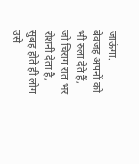जाऊंगा.
बेवजह अपनों को भी रुला देते हैं,
जो चिराग रात भर रोशनी देता है,
सुबह होते ही लोग उसे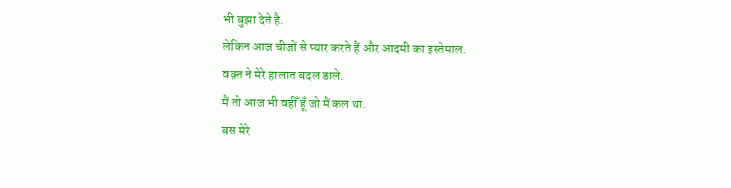भी बुझा देते है.
लेकिन आज चीजों से प्यार करते हैं और आदमी का इस्तेमाल.
वक़्त ने मेरे हालात बदल डाले.
मैं तो आज भी वहीँ हूँ जो मैं कल था.
बस मेरे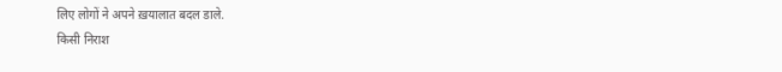लिए लोगों ने अपने ख़यालात बदल डाले.
किसी निराश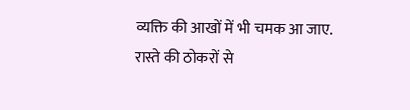व्यक्ति की आखों में भी चमक आ जाए.
रास्ते की ठोकरों से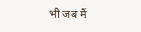भी जब मैं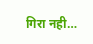गिरा नही…